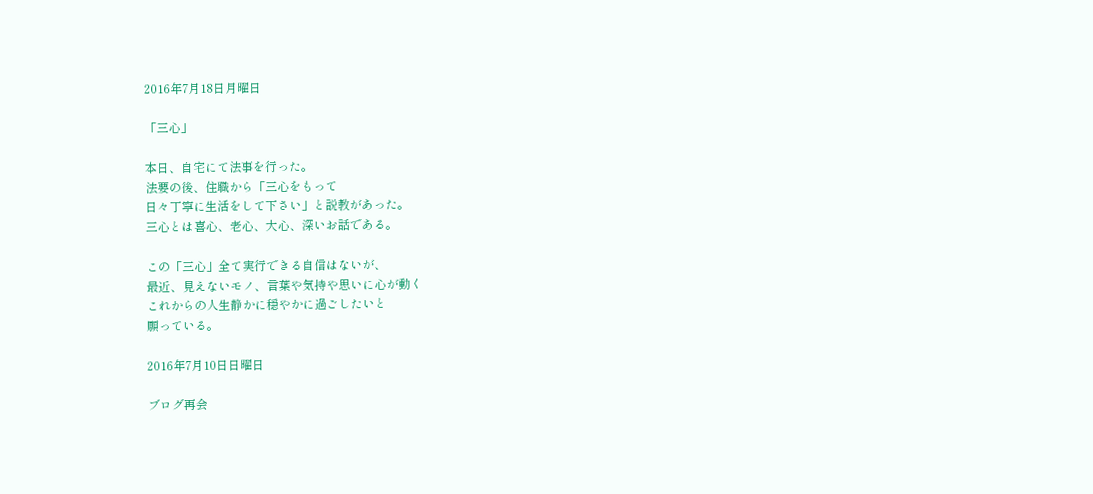2016年7月18日月曜日

「三心」

本日、自宅にて法事を行った。
法要の後、住職から「三心をもって
日々丁寧に生活をして下さい」と説教があった。
三心とは喜心、老心、大心、深いお話である。

この「三心」全て実行できる自信はないが、
最近、見えないモノ、言葉や気持や思いに心が動く
これからの人生静かに穏やかに過ごしたいと
願っている。

2016年7月10日日曜日

ブログ再会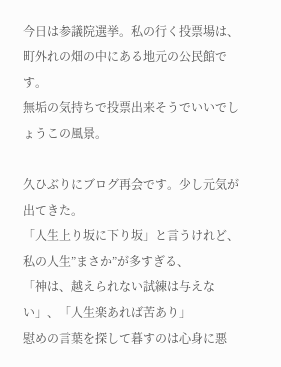今日は参議院選挙。私の行く投票場は、町外れの畑の中にある地元の公民館です。
無垢の気持ちで投票出来そうでいいでしょうこの風景。

久ひぶりにブログ再会です。少し元気が出てきた。
「人生上り坂に下り坂」と言うけれど、私の人生”まさか”が多すぎる、
「神は、越えられない試練は与えない」、「人生楽あれば苦あり」
慰めの言葉を探して暮すのは心身に悪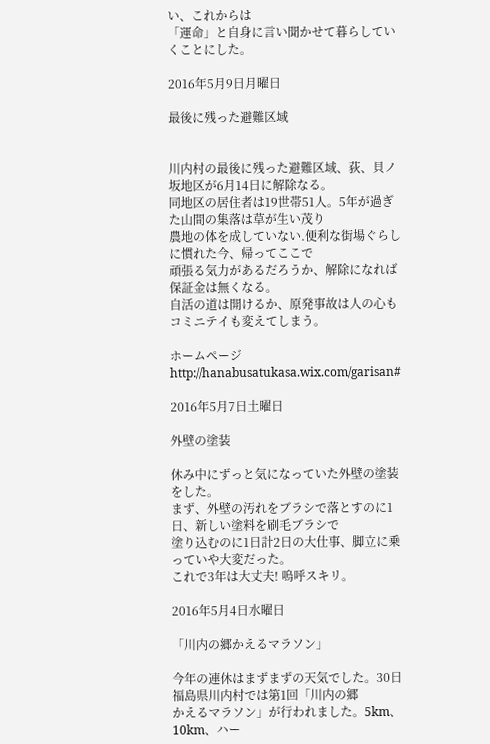い、これからは
「運命」と自身に言い聞かせて暮らしていくことにした。

2016年5月9日月曜日

最後に残った避難区域


川内村の最後に残った避難区域、荻、貝ノ坂地区が6月14日に解除なる。
同地区の居住者は19世帯51人。5年が過ぎた山間の集落は草が生い茂り
農地の体を成していない.便利な街場ぐらしに慣れた今、帰ってここで
頑張る気力があるだろうか、解除になれば保証金は無くなる。
自活の道は開けるか、原発事故は人の心もコミニテイも変えてしまう。

ホームページ
http://hanabusatukasa.wix.com/garisan#

2016年5月7日土曜日

外壁の塗装

休み中にずっと気になっていた外壁の塗装をした。
まず、外壁の汚れをブラシで落とすのに1日、新しい塗料を刷毛ブラシで
塗り込むのに1日計2日の大仕事、脚立に乗っていや大変だった。
これで3年は大丈夫! 嗚呼スキリ。

2016年5月4日水曜日

「川内の郷かえるマラソン」

今年の連休はまずまずの天気でした。30日福島県川内村では第1回「川内の郷
かえるマラソン」が行われました。5km、10km、ハー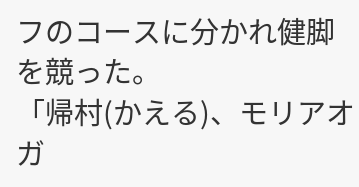フのコースに分かれ健脚を競った。
「帰村(かえる)、モリアオガ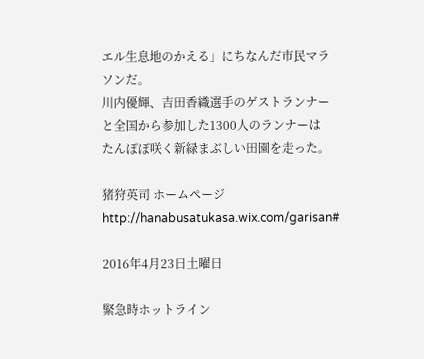エル生息地のかえる」にちなんだ市民マラソンだ。
川内優輝、吉田香織選手のゲストランナーと全国から参加した1300人のランナーは
たんぽぽ咲く新緑まぶしい田園を走った。

猪狩英司 ホームページ  http://hanabusatukasa.wix.com/garisan#

2016年4月23日土曜日

緊急時ホットライン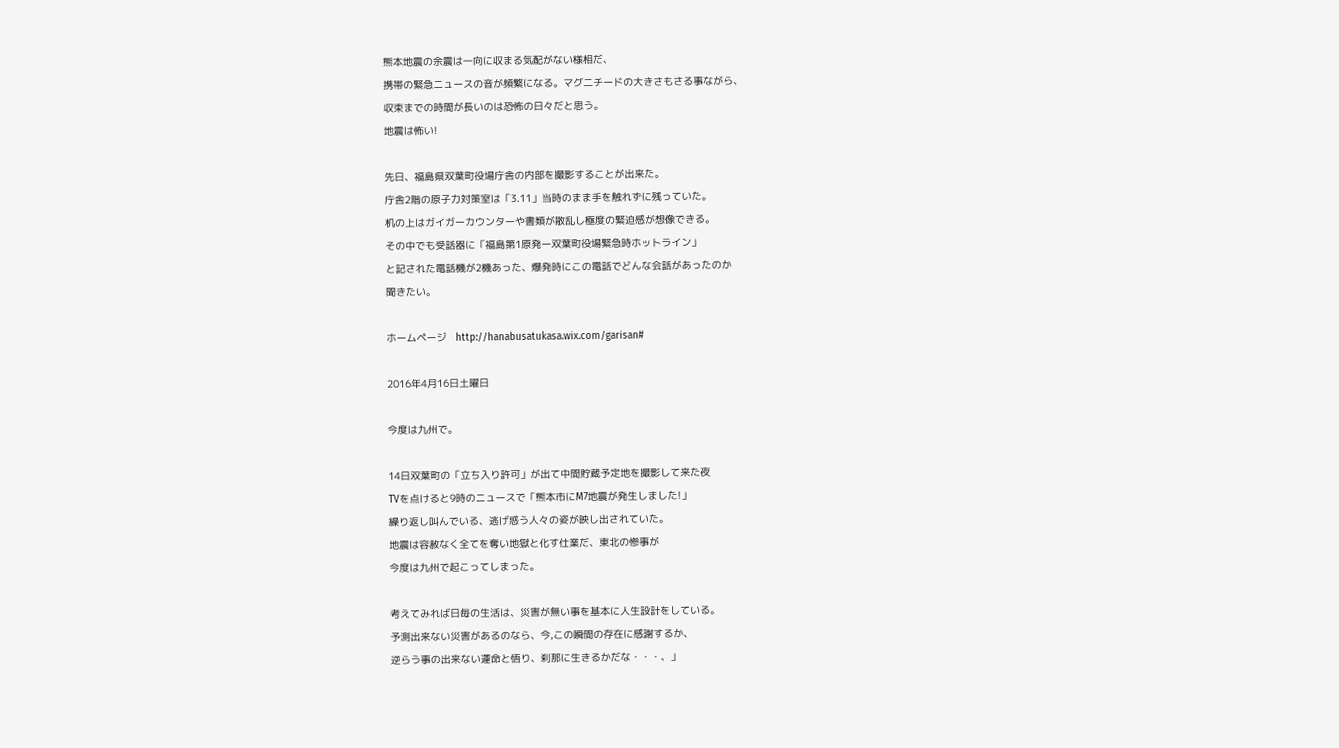熊本地震の余震は一向に収まる気配がない様相だ、
携帯の緊急ニュースの音が頻繁になる。マグ二チードの大きさもさる事ながら、
収束までの時間が長いのは恐怖の日々だと思う。
地震は怖い!

先日、福島県双葉町役場庁舎の内部を撮影することが出来た。
庁舎2階の原子力対策室は「3.11」当時のまま手を触れずに残っていた。
机の上はガイガーカウンターや書類が散乱し極度の緊迫感が想像できる。
その中でも受話器に「福島第1原発ー双葉町役場緊急時ホットライン」
と記された電話機が2機あった、爆発時にこの電話でどんな会話があったのか
聞きたい。

ホームページ   http://hanabusatukasa.wix.com/garisan#

2016年4月16日土曜日

今度は九州で。

14日双葉町の「立ち入り許可」が出て中間貯蔵予定地を撮影して来た夜
TVを点けると9時のニュースで「熊本市にM7地震が発生しました!」
繰り返し叫んでいる、逃げ惑う人々の姿が映し出されていた。
地震は容赦なく全てを奪い地獄と化す仕業だ、東北の惨事が
今度は九州で起こってしまった。

考えてみれば日毎の生活は、災害が無い事を基本に人生設計をしている。
予測出来ない災害があるのなら、今,この瞬間の存在に感謝するか、
逆らう事の出来ない運命と悟り、刹那に生きるかだな・・・、」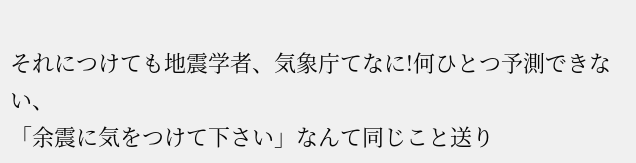それにつけても地震学者、気象庁てなに!何ひとつ予測できない、
「余震に気をつけて下さい」なんて同じこと送り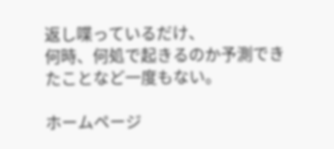返し喋っているだけ、
何時、何処で起きるのか予測できたことなど一度もない。

ホームページ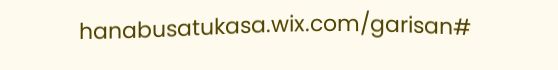hanabusatukasa.wix.com/garisan#